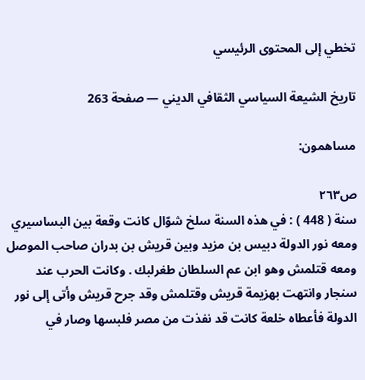تخطي إلى المحتوى الرئيسي

تاريخ الشيعة السياسي الثقافي الديني — صفحة 263

مساهمون:

ص٢٦٣
سنة ( 448 ) : في هذه السنة سلخ شوّال كانت وقعة بين البساسيري ومعه نور الدولة دبيس بن مزيد وبين قريش بن بدران صاحب الموصل ومعه قتلمش وهو ابن عم السلطان طغرلبك . وكانت الحرب عند سنجار وانتهت بهزيمة قريش وقتلمش وقد جرح قريش وأتى إلى نور الدولة فأعطاه خلعة كانت قد نفذت من مصر فلبسها وصار في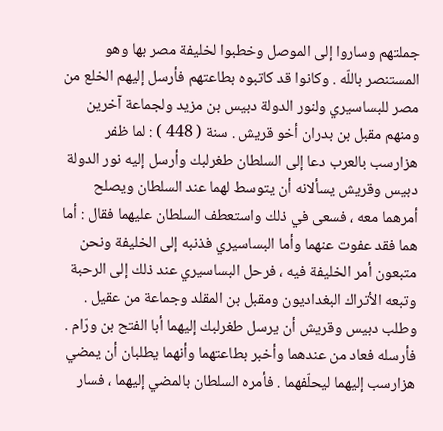جملتهم وساروا إلى الموصل وخطبوا لخليفة مصر بها وهو المستنصر باللّه . وكانوا قد كاتبوه بطاعتهم فأرسل إليهم الخلع من مصر للبساسيري ولنور الدولة دبيس بن مزيد ولجماعة آخرين ومنهم مقبل بن بدران أخو قريش . سنة ( 448 ) : لما ظفر هزارسب بالعرب دعا إلى السلطان طغرلبك وأرسل إليه نور الدولة دبيس وقريش يسألانه أن يتوسط لهما عند السلطان ويصلح أمرهما معه ، فسعى في ذلك واستعطف السلطان عليهما فقال : أما هما فقد عفوت عنهما وأما البساسيري فذنبه إلى الخليفة ونحن متبعون أمر الخليفة فيه ، فرحل البساسيري عند ذلك إلى الرحبة وتبعه الأتراك البغداديون ومقبل بن المقلد وجماعة من عقيل . وطلب دبيس وقريش أن يرسل طغرلبك إليهما أبا الفتح بن ورّام . فأرسله فعاد من عندهما وأخبر بطاعتهما وأنهما يطلبان أن يمضي هزارسب إليهما ليحلّفهما . فأمره السلطان بالمضي إليهما ، فسار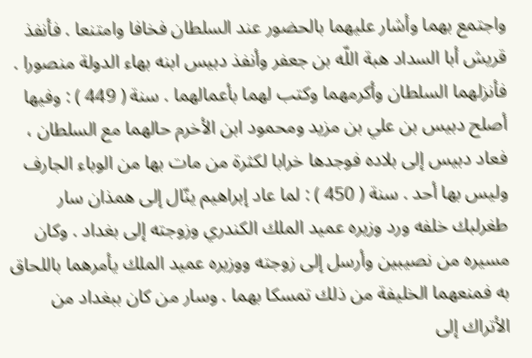واجتمع بهما وأشار عليهما بالحضور عند السلطان فخافا وامتنعا . فأنفذ قريش أبا السداد هبة اللّه بن جعفر وأنفذ دبيس ابنه بهاء الدولة منصورا . فأنزلهما السلطان وأكرمهما وكتب لهما بأعمالهما . سنة ( 449 ) : وفيها أصلح دبيس بن علي بن مزيد ومحمود ابن الأخرم حالهما مع السلطان ، فعاد دبيس إلى بلاده فوجدها خرابا لكثرة من مات بها من الوباء الجارف وليس بها أحد . سنة ( 450 ) : لما عاد إبراهيم ينّال إلى همذان سار طغرلبك خلفه ورد وزيره عميد الملك الكندري وزوجته إلى بغداد . وكان مسيره من نصيبين وأرسل إلى زوجته ووزيره عميد الملك يأمرهما باللحاق به فمنعهما الخليفة من ذلك تمسكا بهما . وسار من كان ببغداد من الأتراك إلى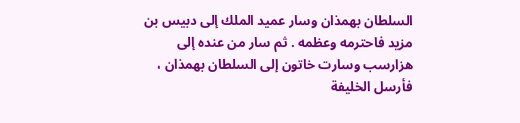السلطان بهمذان وسار عميد الملك إلى دبيس بن مزيد فاحترمه وعظمه . ثم سار من عنده إلى هزارسب وسارت خاتون إلى السلطان بهمذان ، فأرسل الخليفة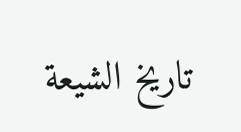تاريخ الشيعة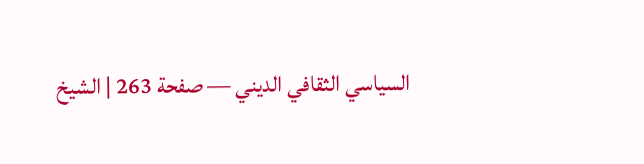السياسي الثقافي الديني — صفحة 263 | الشيخ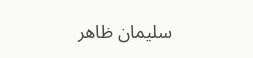سليمان ظاهر